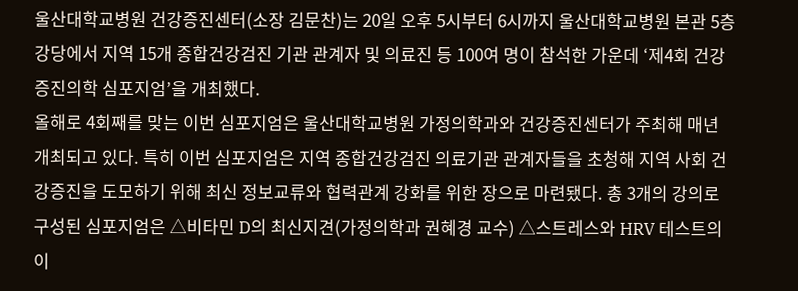울산대학교병원 건강증진센터(소장 김문찬)는 20일 오후 5시부터 6시까지 울산대학교병원 본관 5층 강당에서 지역 15개 종합건강검진 기관 관계자 및 의료진 등 100여 명이 참석한 가운데 ‘제4회 건강증진의학 심포지엄’을 개최했다.
올해로 4회째를 맞는 이번 심포지엄은 울산대학교병원 가정의학과와 건강증진센터가 주최해 매년 개최되고 있다. 특히 이번 심포지엄은 지역 종합건강검진 의료기관 관계자들을 초청해 지역 사회 건강증진을 도모하기 위해 최신 정보교류와 협력관계 강화를 위한 장으로 마련됐다. 총 3개의 강의로 구성된 심포지엄은 △비타민 D의 최신지견(가정의학과 권혜경 교수) △스트레스와 HRV 테스트의 이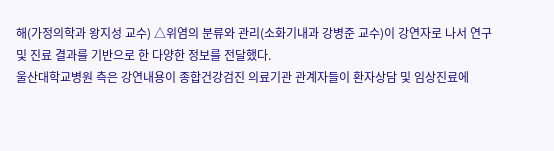해(가정의학과 왕지성 교수) △위염의 분류와 관리(소화기내과 강병준 교수)이 강연자로 나서 연구 및 진료 결과를 기반으로 한 다양한 정보를 전달했다.
울산대학교병원 측은 강연내용이 종합건강검진 의료기관 관계자들이 환자상담 및 임상진료에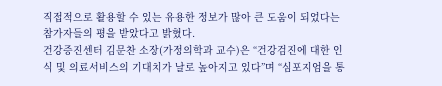직접적으로 활용할 수 있는 유용한 정보가 많아 큰 도움이 되었다는 참가자들의 평을 받았다고 밝혔다.
건강증진센터 김문찬 소장(가정의학과 교수)은 “건강검진에 대한 인식 및 의료서비스의 기대치가 날로 높아지고 있다”며 “심포지엄을 통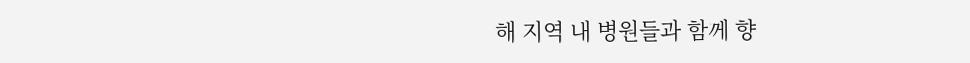해 지역 내 병원들과 함께 향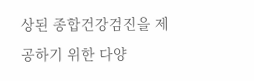상된 종합건강검진을 제공하기 위한 다양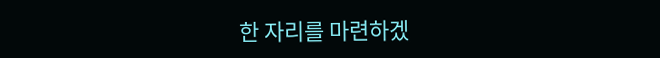한 자리를 마련하겠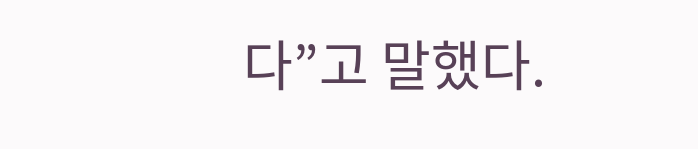다”고 말했다.